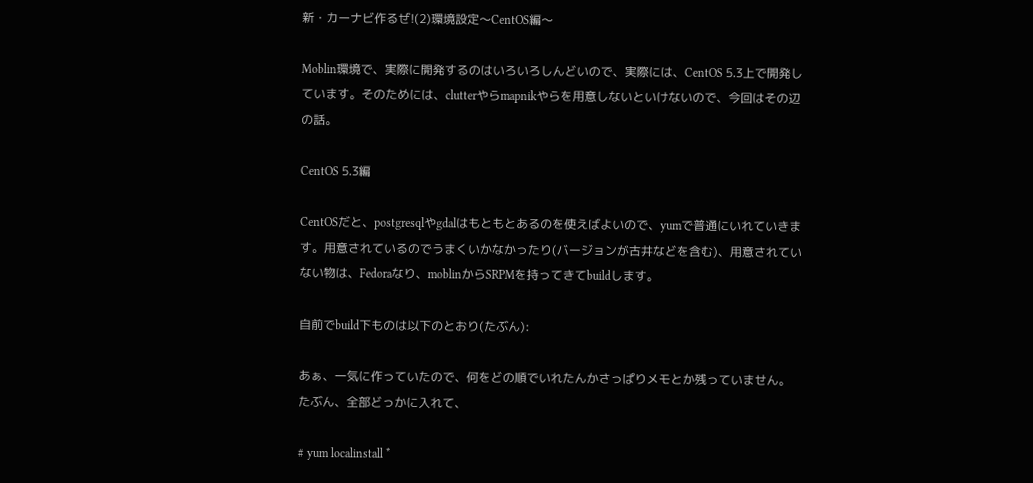新・カーナビ作るぜ!(2)環境設定〜CentOS編〜

Moblin環境で、実際に開発するのはいろいろしんどいので、実際には、CentOS 5.3上で開発しています。そのためには、clutterやらmapnikやらを用意しないといけないので、今回はその辺の話。

CentOS 5.3編

CentOSだと、postgresqlやgdalはもともとあるのを使えばよいので、yumで普通にいれていきます。用意されているのでうまくいかなかったり(バージョンが古井などを含む)、用意されていない物は、Fedoraなり、moblinからSRPMを持ってきてbuildします。

自前でbuild下ものは以下のとおり(たぶん):

あぁ、一気に作っていたので、何をどの順でいれたんかさっぱりメモとか残っていません。たぶん、全部どっかに入れて、

# yum localinstall *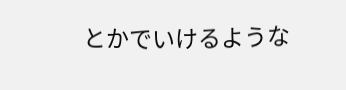とかでいけるような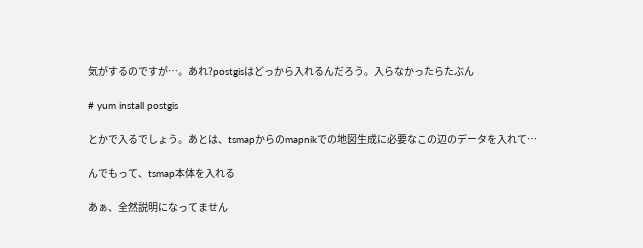気がするのですが…。あれ?postgisはどっから入れるんだろう。入らなかったらたぶん

# yum install postgis

とかで入るでしょう。あとは、tsmapからのmapnikでの地図生成に必要なこの辺のデータを入れて…

んでもって、tsmap本体を入れる

あぁ、全然説明になってません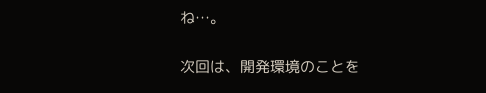ね…。

次回は、開発環境のことを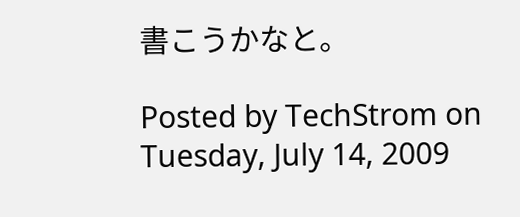書こうかなと。

Posted by TechStrom on Tuesday, July 14, 2009